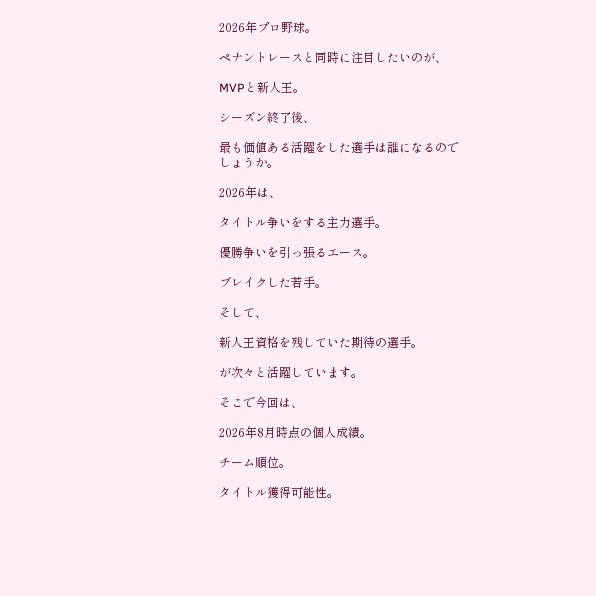2026年プロ野球。

ペナントレースと同時に注目したいのが、

MVPと新人王。

シーズン終了後、

最も価値ある活躍をした選手は誰になるのでしょうか。

2026年は、

タイトル争いをする主力選手。

優勝争いを引っ張るエース。

ブレイクした若手。

そして、

新人王資格を残していた期待の選手。

が次々と活躍しています。

そこで今回は、

2026年8月時点の個人成績。

チーム順位。

タイトル獲得可能性。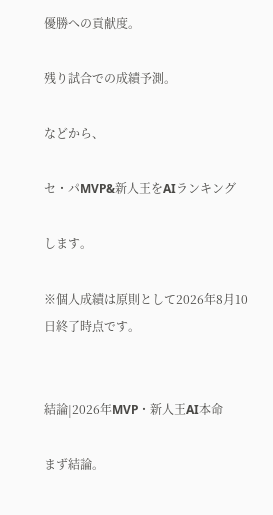優勝への貢献度。

残り試合での成績予測。

などから、

セ・パMVP&新人王をAIランキング

します。

※個人成績は原則として2026年8月10日終了時点です。


結論|2026年MVP・新人王AI本命

まず結論。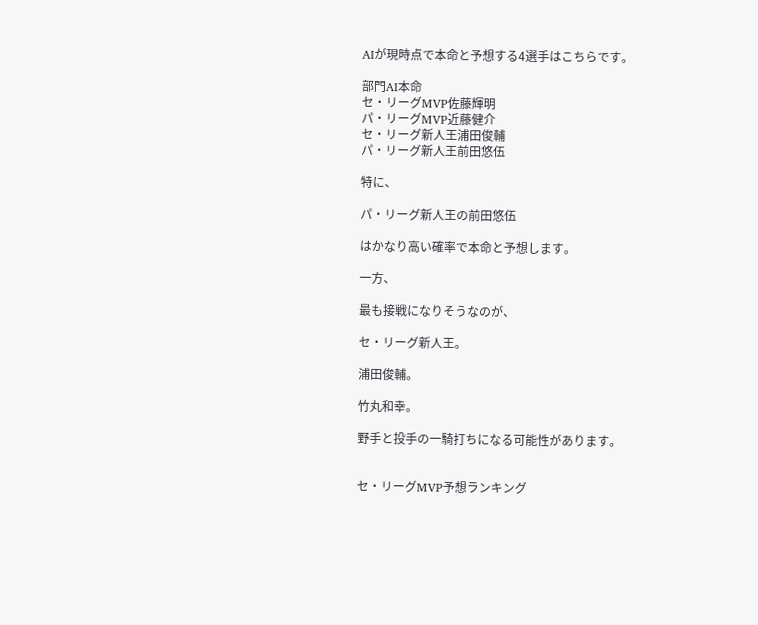AIが現時点で本命と予想する4選手はこちらです。

部門AI本命
セ・リーグMVP佐藤輝明
パ・リーグMVP近藤健介
セ・リーグ新人王浦田俊輔
パ・リーグ新人王前田悠伍

特に、

パ・リーグ新人王の前田悠伍

はかなり高い確率で本命と予想します。

一方、

最も接戦になりそうなのが、

セ・リーグ新人王。

浦田俊輔。

竹丸和幸。

野手と投手の一騎打ちになる可能性があります。


セ・リーグMVP予想ランキング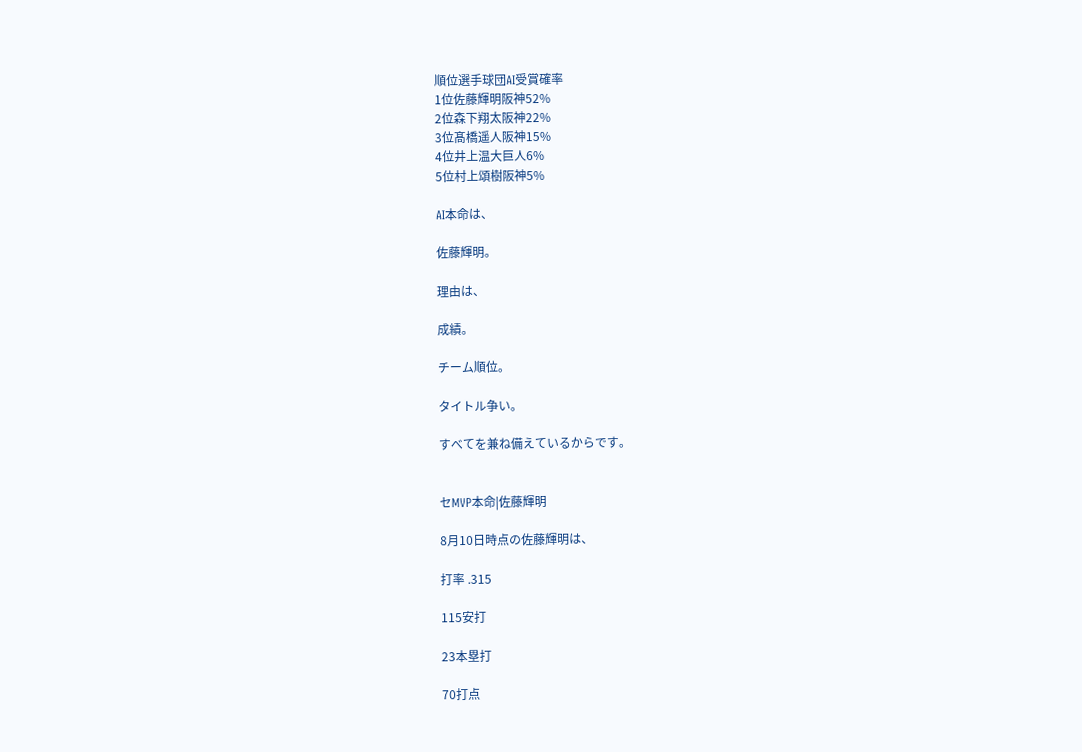順位選手球団AI受賞確率
1位佐藤輝明阪神52%
2位森下翔太阪神22%
3位髙橋遥人阪神15%
4位井上温大巨人6%
5位村上頌樹阪神5%

AI本命は、

佐藤輝明。

理由は、

成績。

チーム順位。

タイトル争い。

すべてを兼ね備えているからです。


セMVP本命|佐藤輝明

8月10日時点の佐藤輝明は、

打率 .315

115安打

23本塁打

70打点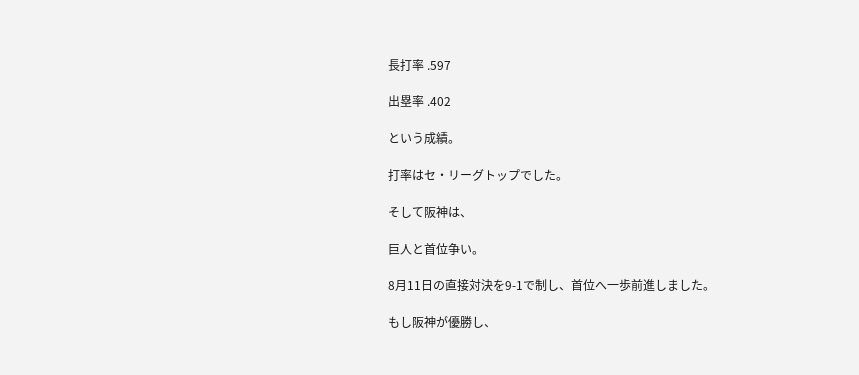長打率 .597

出塁率 .402

という成績。

打率はセ・リーグトップでした。

そして阪神は、

巨人と首位争い。

8月11日の直接対決を9-1で制し、首位へ一歩前進しました。

もし阪神が優勝し、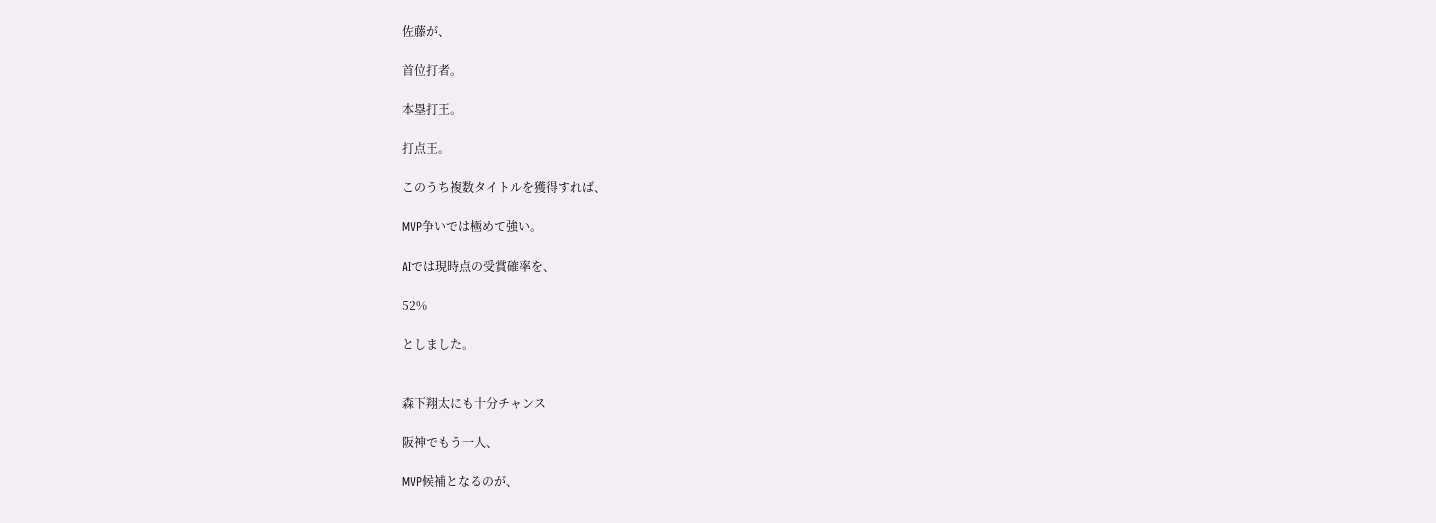佐藤が、

首位打者。

本塁打王。

打点王。

このうち複数タイトルを獲得すれば、

MVP争いでは極めて強い。

AIでは現時点の受賞確率を、

52%

としました。


森下翔太にも十分チャンス

阪神でもう一人、

MVP候補となるのが、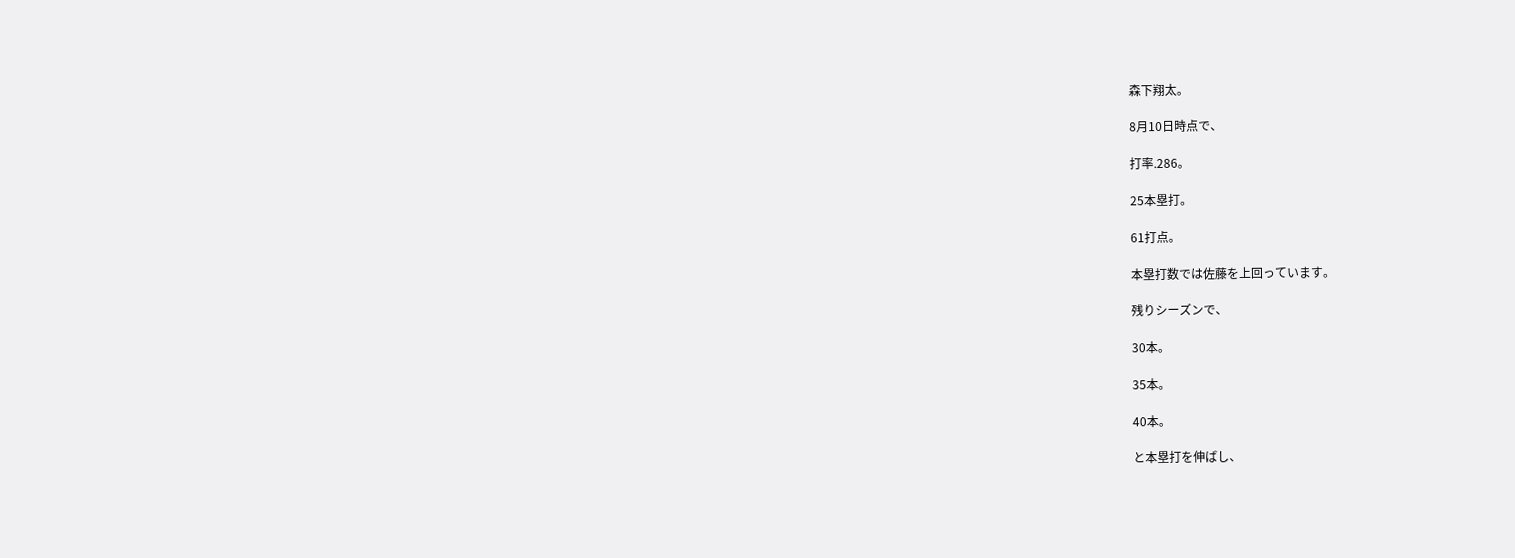森下翔太。

8月10日時点で、

打率.286。

25本塁打。

61打点。

本塁打数では佐藤を上回っています。

残りシーズンで、

30本。

35本。

40本。

と本塁打を伸ばし、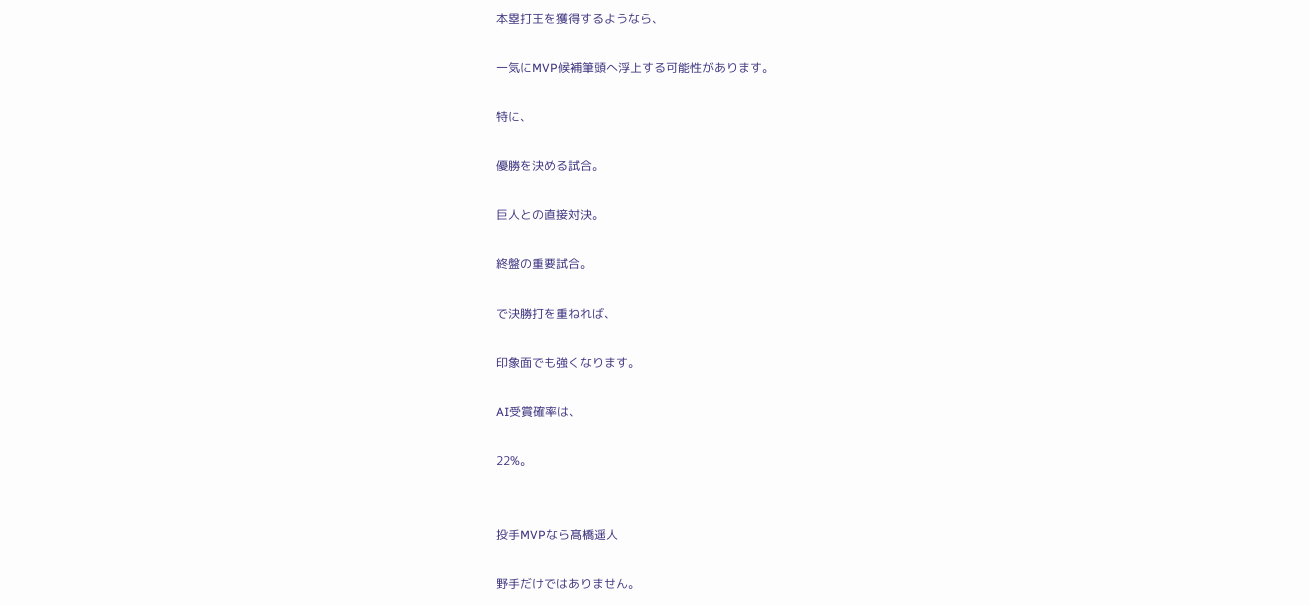本塁打王を獲得するようなら、

一気にMVP候補筆頭へ浮上する可能性があります。

特に、

優勝を決める試合。

巨人との直接対決。

終盤の重要試合。

で決勝打を重ねれば、

印象面でも強くなります。

AI受賞確率は、

22%。


投手MVPなら髙橋遥人

野手だけではありません。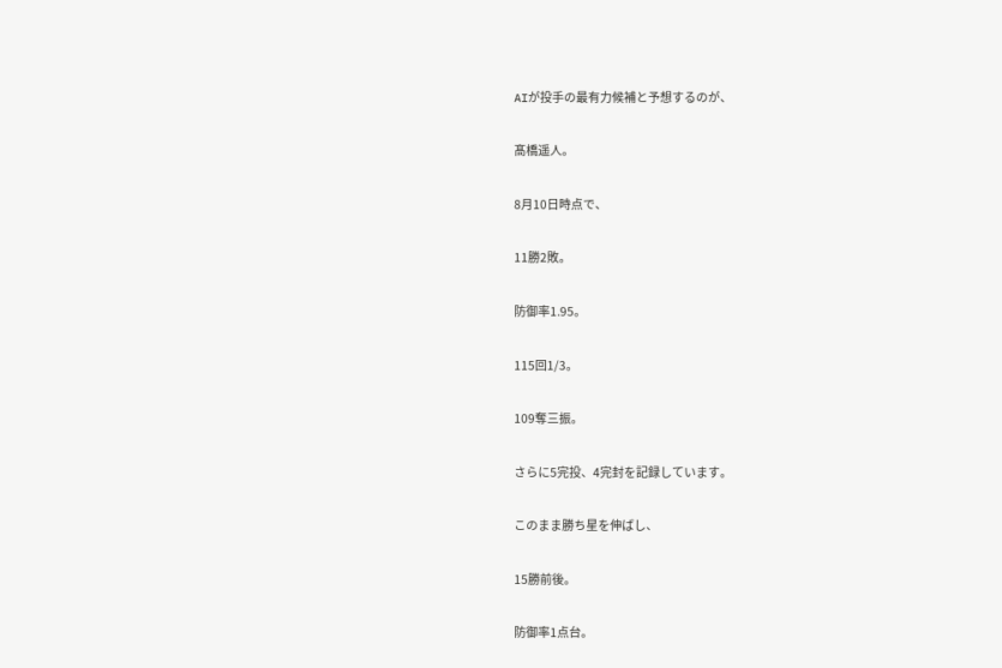AIが投手の最有力候補と予想するのが、

髙橋遥人。

8月10日時点で、

11勝2敗。

防御率1.95。

115回1/3。

109奪三振。

さらに5完投、4完封を記録しています。

このまま勝ち星を伸ばし、

15勝前後。

防御率1点台。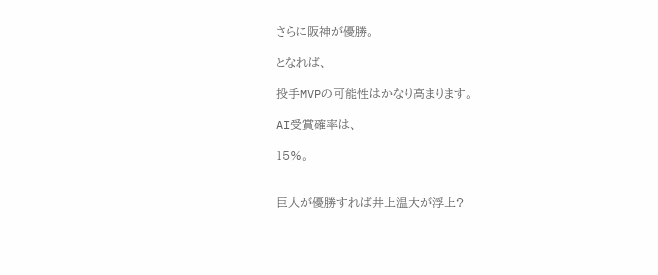さらに阪神が優勝。

となれば、

投手MVPの可能性はかなり高まります。

AI受賞確率は、

15%。


巨人が優勝すれば井上温大が浮上?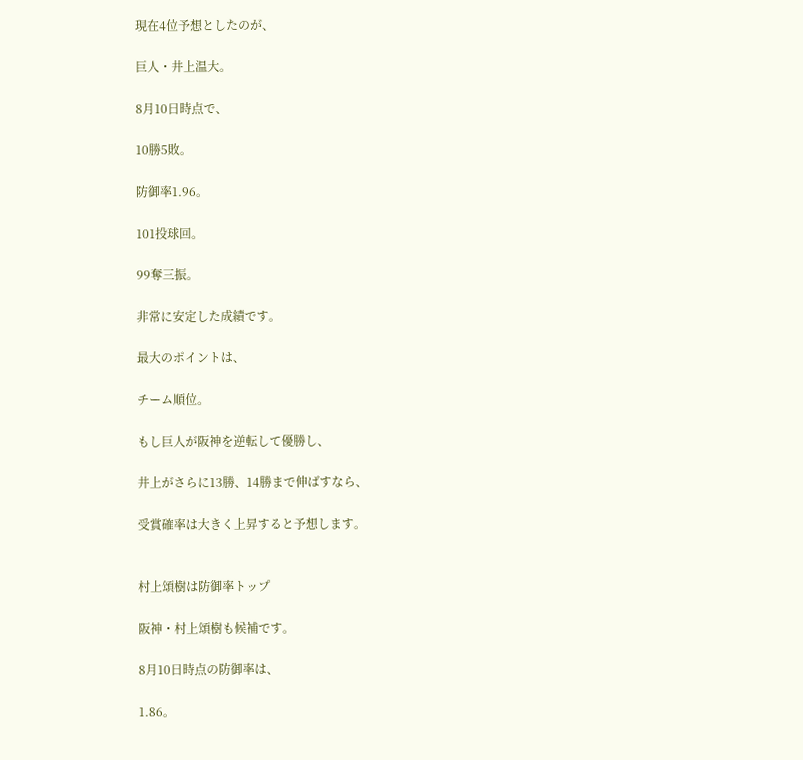現在4位予想としたのが、

巨人・井上温大。

8月10日時点で、

10勝5敗。

防御率1.96。

101投球回。

99奪三振。

非常に安定した成績です。

最大のポイントは、

チーム順位。

もし巨人が阪神を逆転して優勝し、

井上がさらに13勝、14勝まで伸ばすなら、

受賞確率は大きく上昇すると予想します。


村上頌樹は防御率トップ

阪神・村上頌樹も候補です。

8月10日時点の防御率は、

1.86。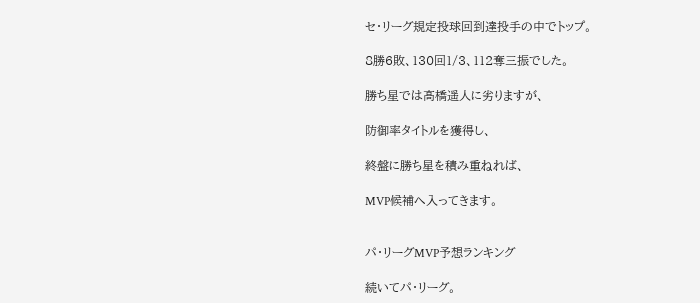セ・リーグ規定投球回到達投手の中でトップ。

8勝6敗、130回1/3、112奪三振でした。

勝ち星では髙橋遥人に劣りますが、

防御率タイトルを獲得し、

終盤に勝ち星を積み重ねれば、

MVP候補へ入ってきます。


パ・リーグMVP予想ランキング

続いてパ・リーグ。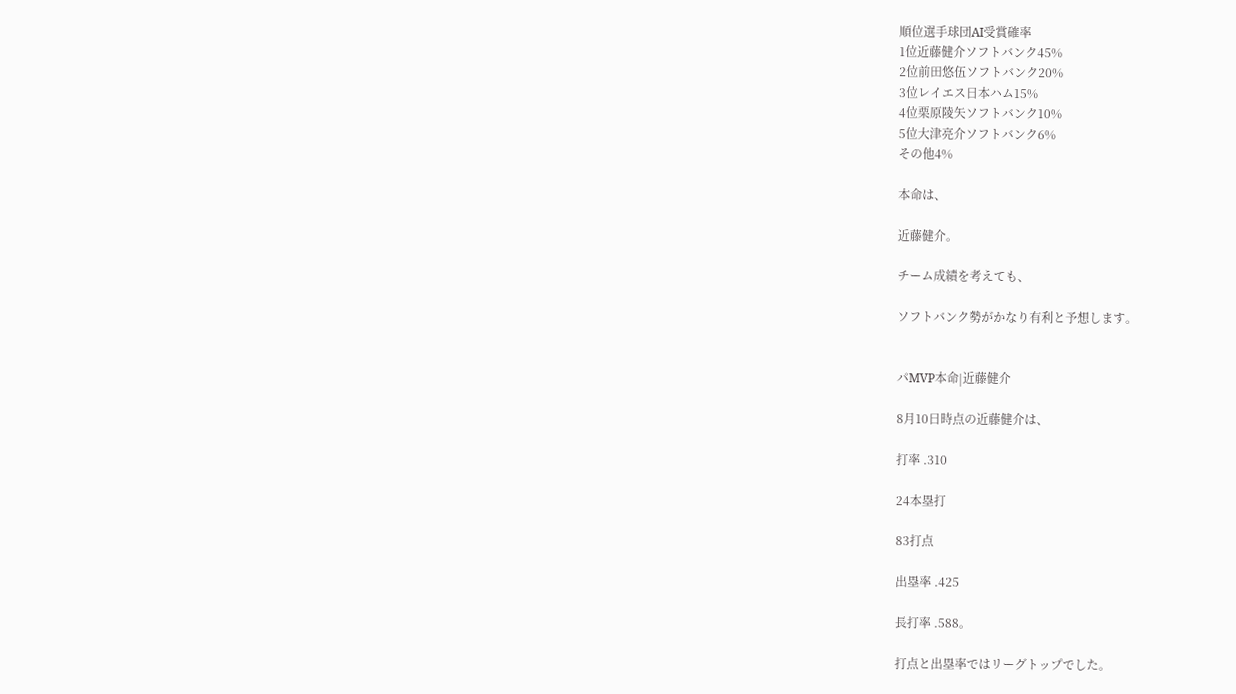順位選手球団AI受賞確率
1位近藤健介ソフトバンク45%
2位前田悠伍ソフトバンク20%
3位レイエス日本ハム15%
4位栗原陵矢ソフトバンク10%
5位大津亮介ソフトバンク6%
その他4%

本命は、

近藤健介。

チーム成績を考えても、

ソフトバンク勢がかなり有利と予想します。


パMVP本命|近藤健介

8月10日時点の近藤健介は、

打率 .310

24本塁打

83打点

出塁率 .425

長打率 .588。

打点と出塁率ではリーグトップでした。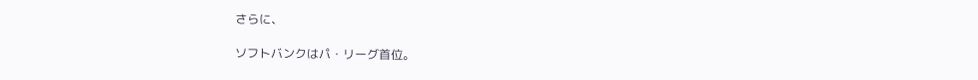さらに、

ソフトバンクはパ・リーグ首位。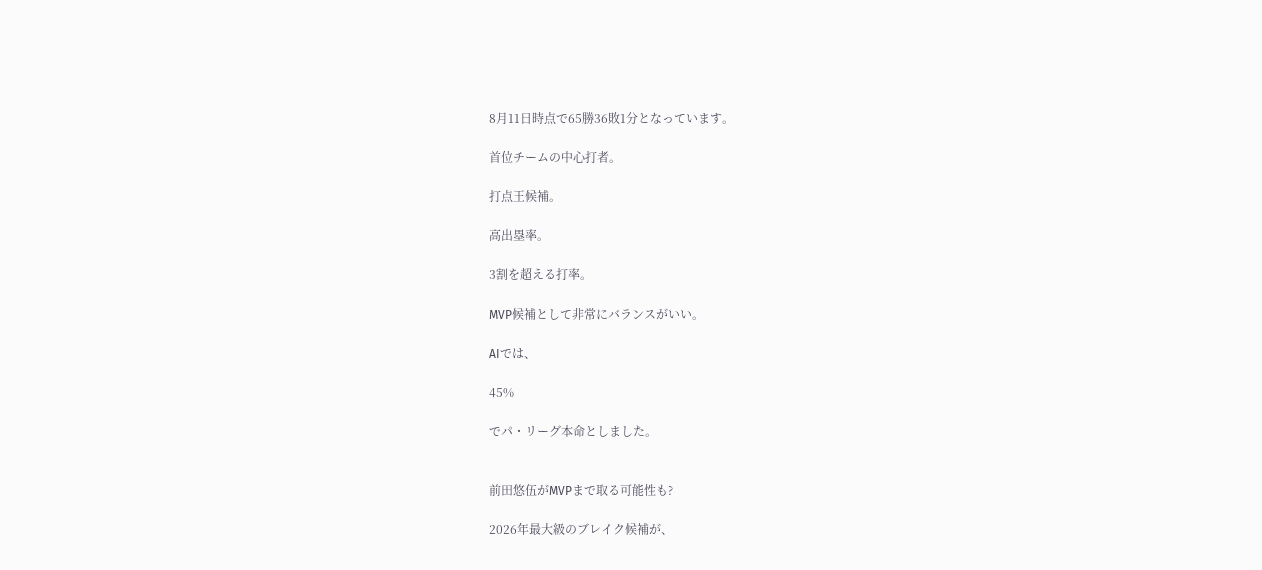8月11日時点で65勝36敗1分となっています。

首位チームの中心打者。

打点王候補。

高出塁率。

3割を超える打率。

MVP候補として非常にバランスがいい。

AIでは、

45%

でパ・リーグ本命としました。


前田悠伍がMVPまで取る可能性も?

2026年最大級のブレイク候補が、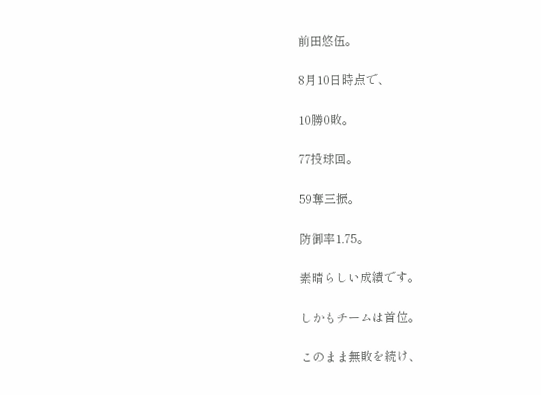前田悠伍。

8月10日時点で、

10勝0敗。

77投球回。

59奪三振。

防御率1.75。

素晴らしい成績です。

しかもチームは首位。

このまま無敗を続け、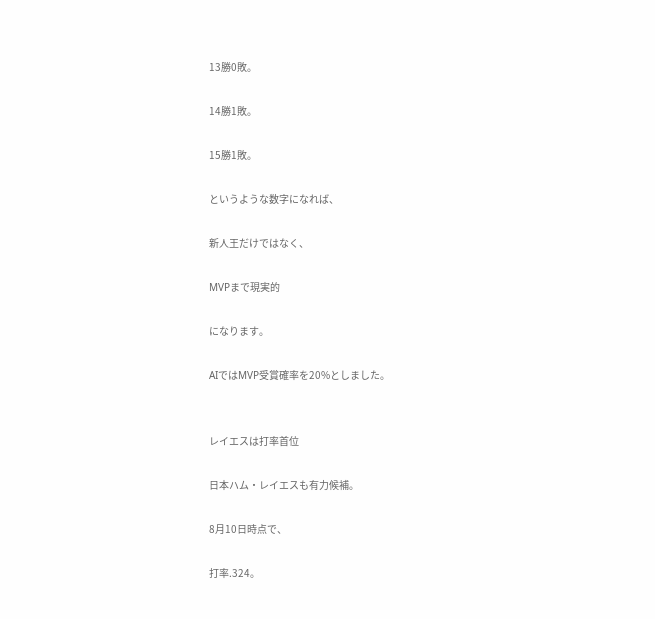13勝0敗。

14勝1敗。

15勝1敗。

というような数字になれば、

新人王だけではなく、

MVPまで現実的

になります。

AIではMVP受賞確率を20%としました。


レイエスは打率首位

日本ハム・レイエスも有力候補。

8月10日時点で、

打率.324。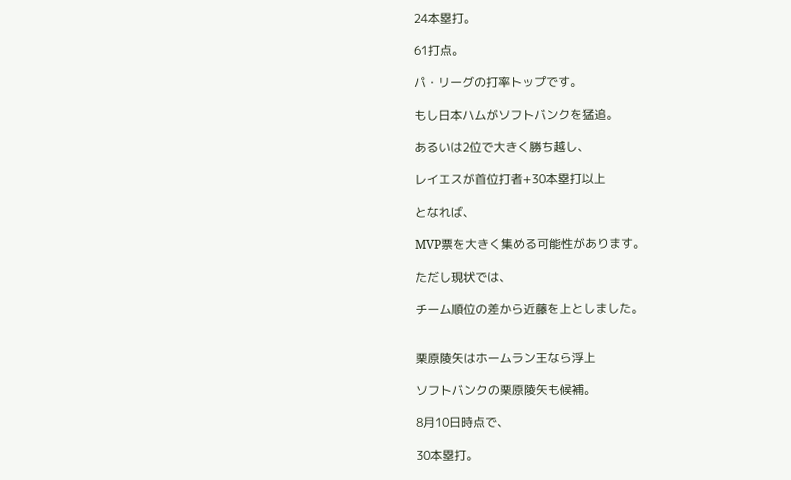24本塁打。

61打点。

パ・リーグの打率トップです。

もし日本ハムがソフトバンクを猛追。

あるいは2位で大きく勝ち越し、

レイエスが首位打者+30本塁打以上

となれば、

MVP票を大きく集める可能性があります。

ただし現状では、

チーム順位の差から近藤を上としました。


栗原陵矢はホームラン王なら浮上

ソフトバンクの栗原陵矢も候補。

8月10日時点で、

30本塁打。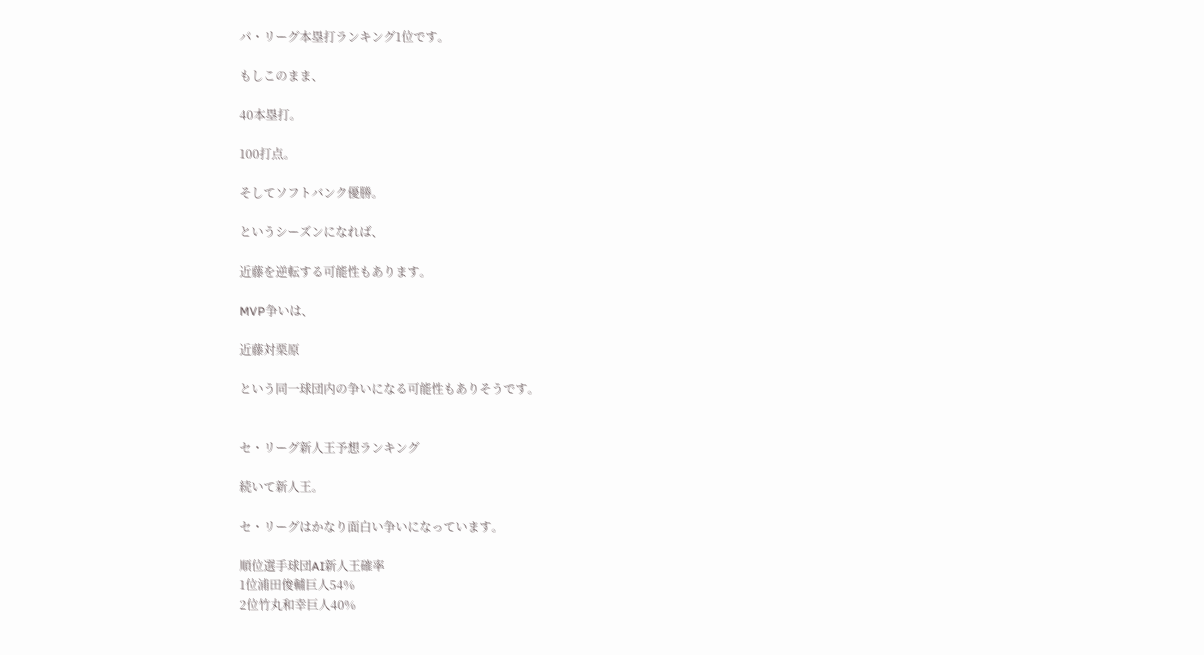パ・リーグ本塁打ランキング1位です。

もしこのまま、

40本塁打。

100打点。

そしてソフトバンク優勝。

というシーズンになれば、

近藤を逆転する可能性もあります。

MVP争いは、

近藤対栗原

という同一球団内の争いになる可能性もありそうです。


セ・リーグ新人王予想ランキング

続いて新人王。

セ・リーグはかなり面白い争いになっています。

順位選手球団AI新人王確率
1位浦田俊輔巨人54%
2位竹丸和幸巨人40%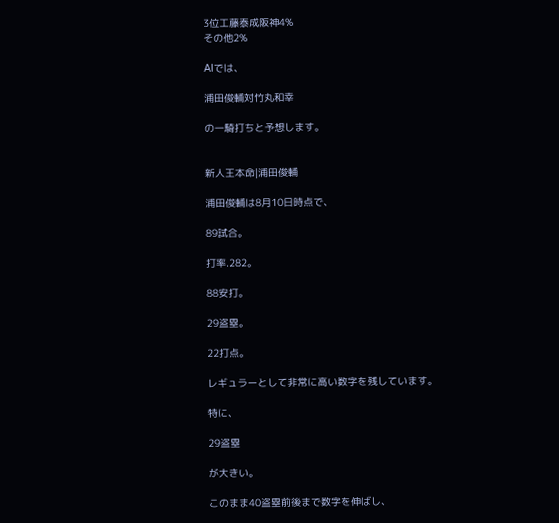3位工藤泰成阪神4%
その他2%

AIでは、

浦田俊輔対竹丸和幸

の一騎打ちと予想します。


新人王本命|浦田俊輔

浦田俊輔は8月10日時点で、

89試合。

打率.282。

88安打。

29盗塁。

22打点。

レギュラーとして非常に高い数字を残しています。

特に、

29盗塁

が大きい。

このまま40盗塁前後まで数字を伸ばし、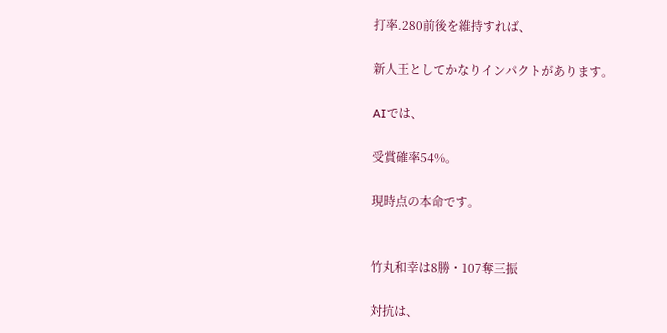打率.280前後を維持すれば、

新人王としてかなりインパクトがあります。

AIでは、

受賞確率54%。

現時点の本命です。


竹丸和幸は8勝・107奪三振

対抗は、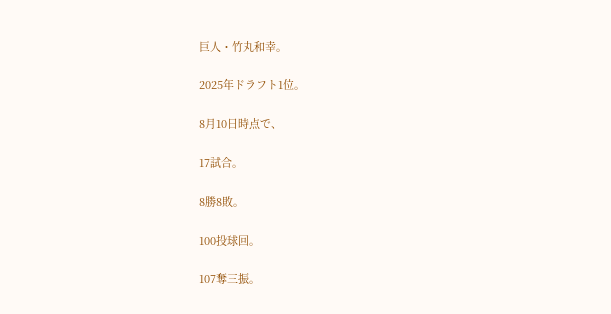巨人・竹丸和幸。

2025年ドラフト1位。

8月10日時点で、

17試合。

8勝8敗。

100投球回。

107奪三振。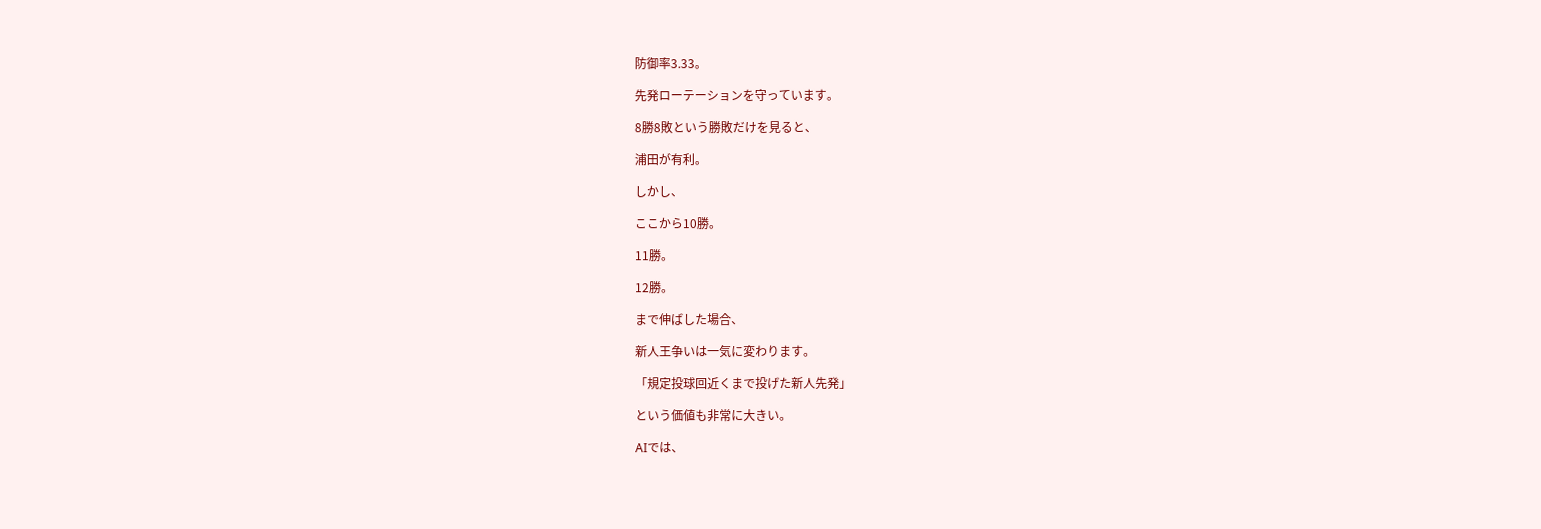防御率3.33。

先発ローテーションを守っています。

8勝8敗という勝敗だけを見ると、

浦田が有利。

しかし、

ここから10勝。

11勝。

12勝。

まで伸ばした場合、

新人王争いは一気に変わります。

「規定投球回近くまで投げた新人先発」

という価値も非常に大きい。

AIでは、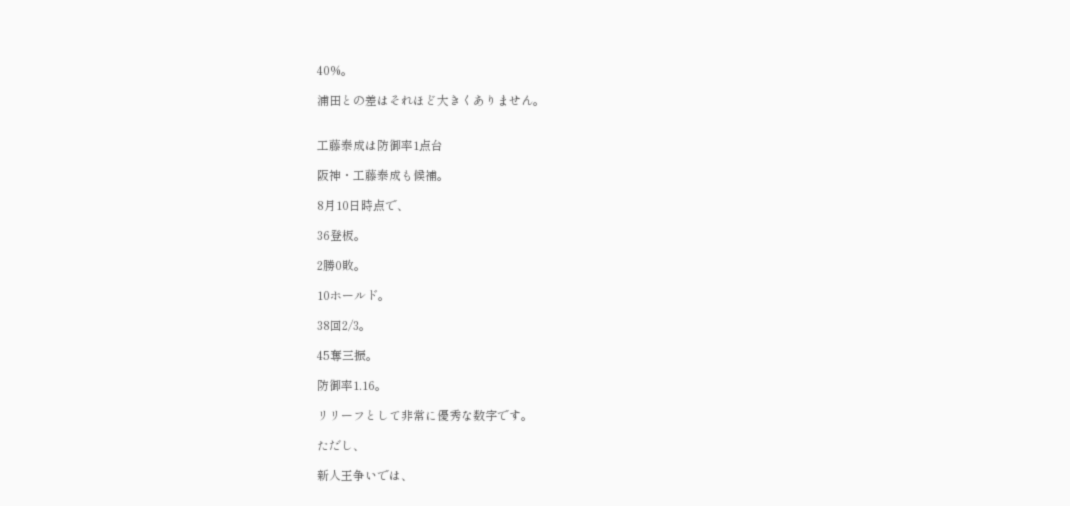40%。

浦田との差はそれほど大きくありません。


工藤泰成は防御率1点台

阪神・工藤泰成も候補。

8月10日時点で、

36登板。

2勝0敗。

10ホールド。

38回2/3。

45奪三振。

防御率1.16。

リリーフとして非常に優秀な数字です。

ただし、

新人王争いでは、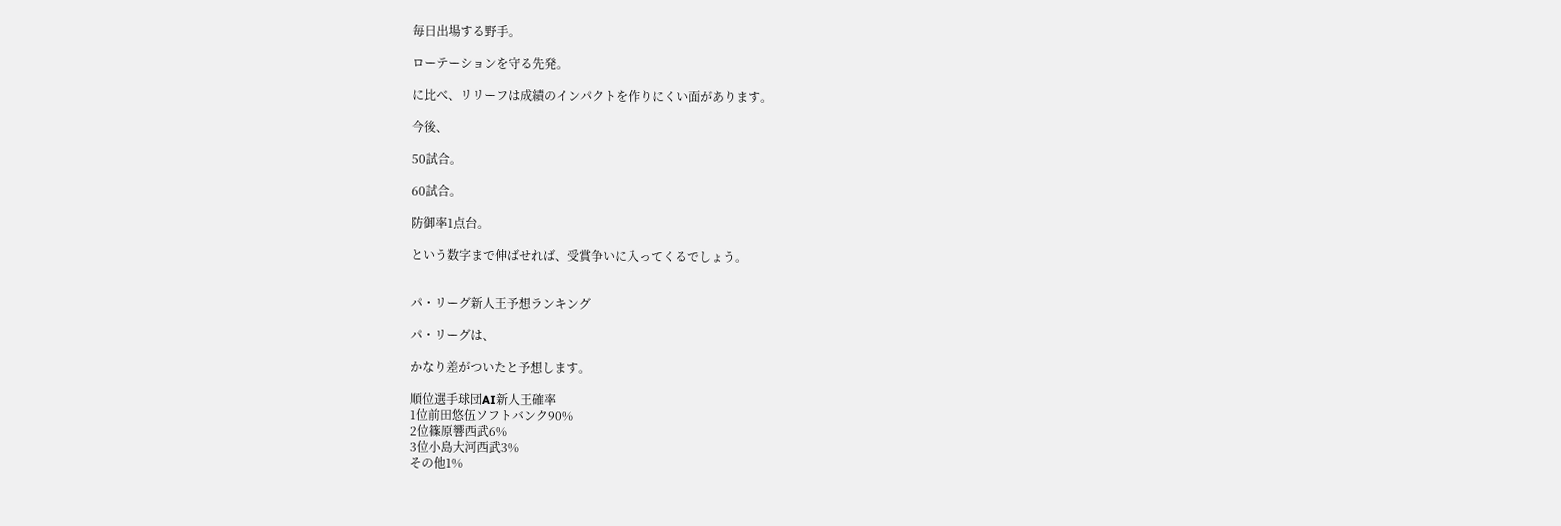毎日出場する野手。

ローテーションを守る先発。

に比べ、リリーフは成績のインパクトを作りにくい面があります。

今後、

50試合。

60試合。

防御率1点台。

という数字まで伸ばせれば、受賞争いに入ってくるでしょう。


パ・リーグ新人王予想ランキング

パ・リーグは、

かなり差がついたと予想します。

順位選手球団AI新人王確率
1位前田悠伍ソフトバンク90%
2位篠原響西武6%
3位小島大河西武3%
その他1%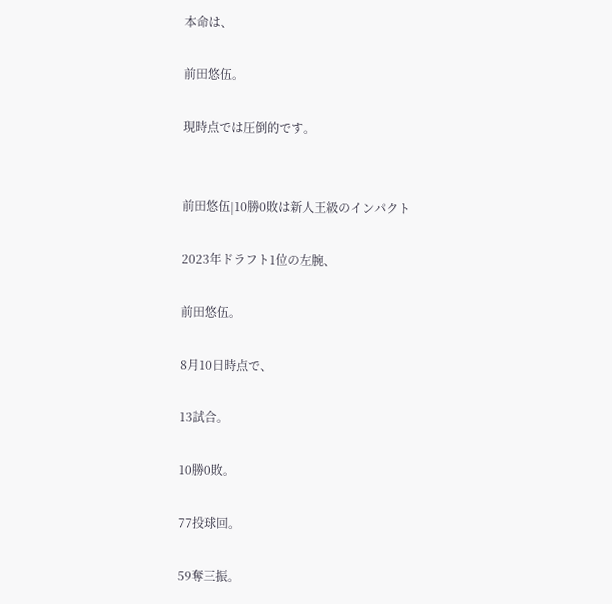本命は、

前田悠伍。

現時点では圧倒的です。


前田悠伍|10勝0敗は新人王級のインパクト

2023年ドラフト1位の左腕、

前田悠伍。

8月10日時点で、

13試合。

10勝0敗。

77投球回。

59奪三振。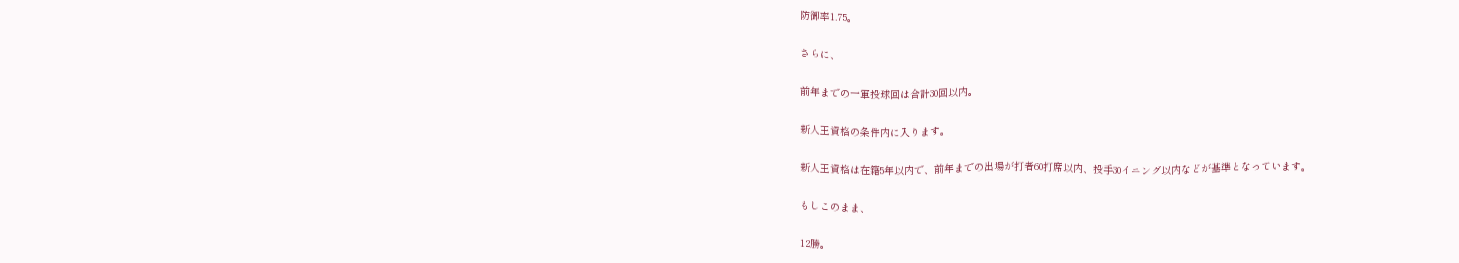防御率1.75。

さらに、

前年までの一軍投球回は合計30回以内。

新人王資格の条件内に入ります。

新人王資格は在籍5年以内で、前年までの出場が打者60打席以内、投手30イニング以内などが基準となっています。

もしこのまま、

12勝。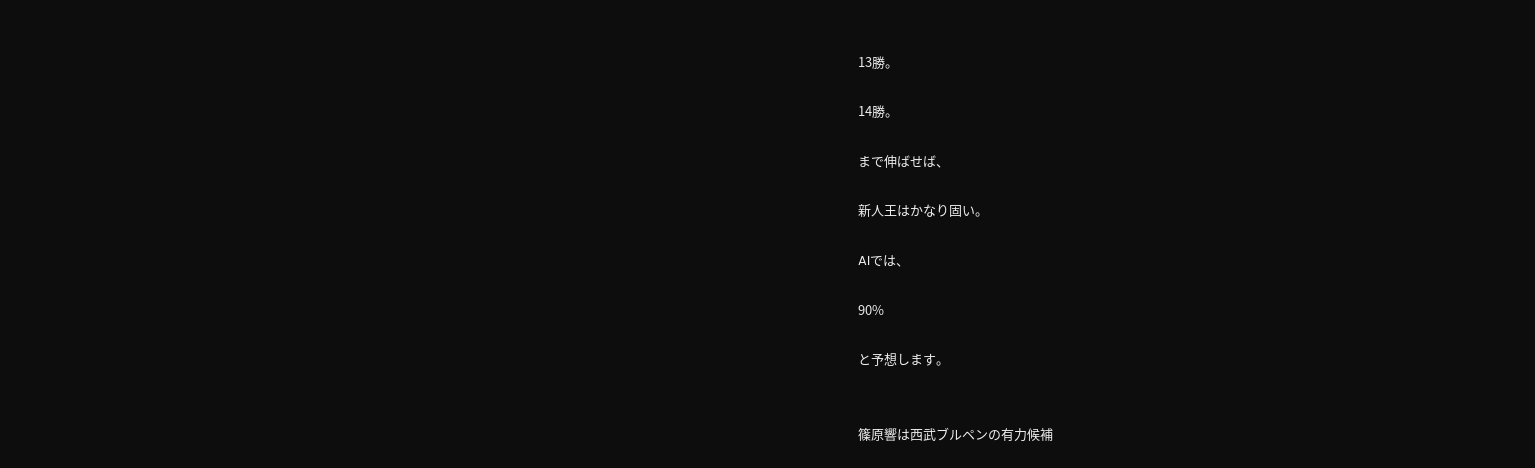13勝。

14勝。

まで伸ばせば、

新人王はかなり固い。

AIでは、

90%

と予想します。


篠原響は西武ブルペンの有力候補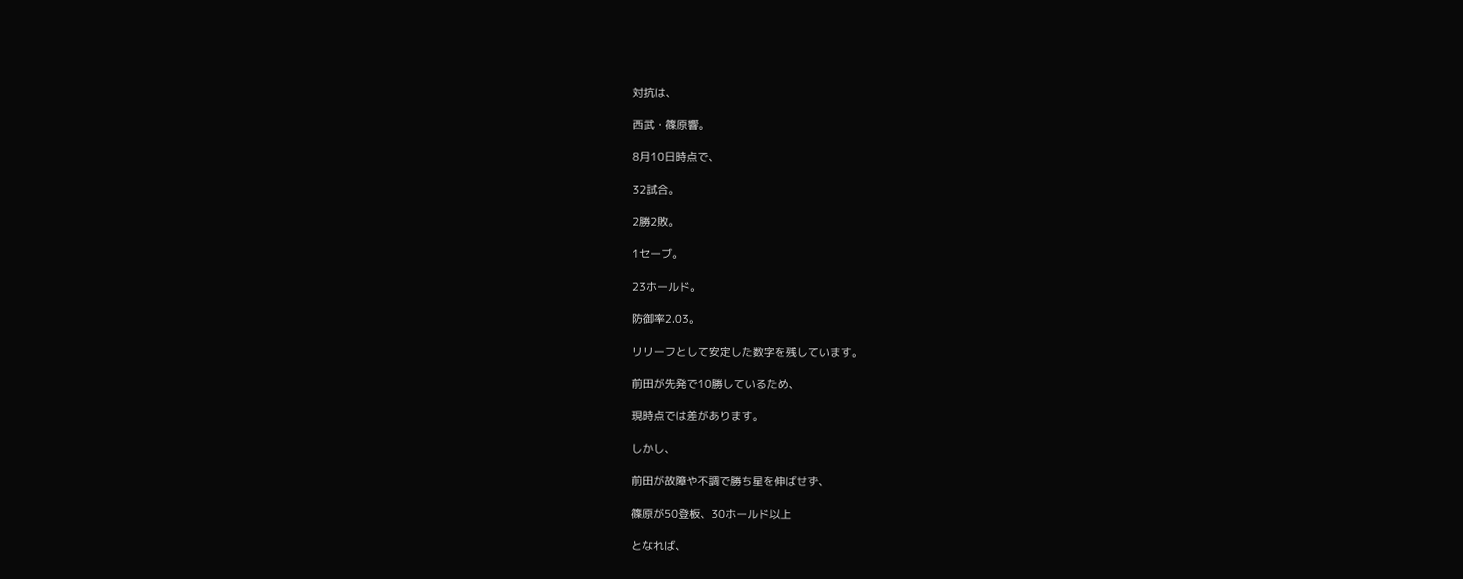対抗は、

西武・篠原響。

8月10日時点で、

32試合。

2勝2敗。

1セーブ。

23ホールド。

防御率2.03。

リリーフとして安定した数字を残しています。

前田が先発で10勝しているため、

現時点では差があります。

しかし、

前田が故障や不調で勝ち星を伸ばせず、

篠原が50登板、30ホールド以上

となれば、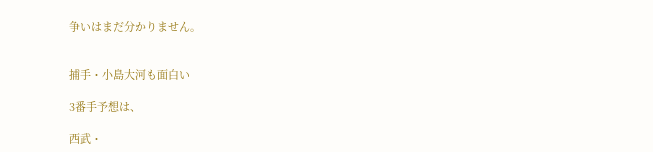争いはまだ分かりません。


捕手・小島大河も面白い

3番手予想は、

西武・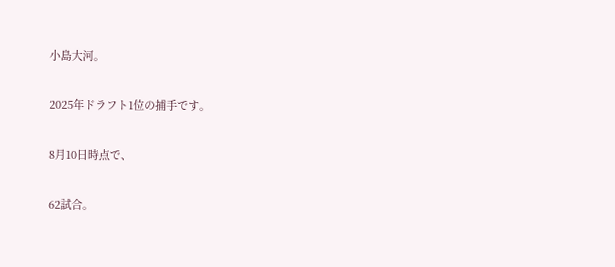小島大河。

2025年ドラフト1位の捕手です。

8月10日時点で、

62試合。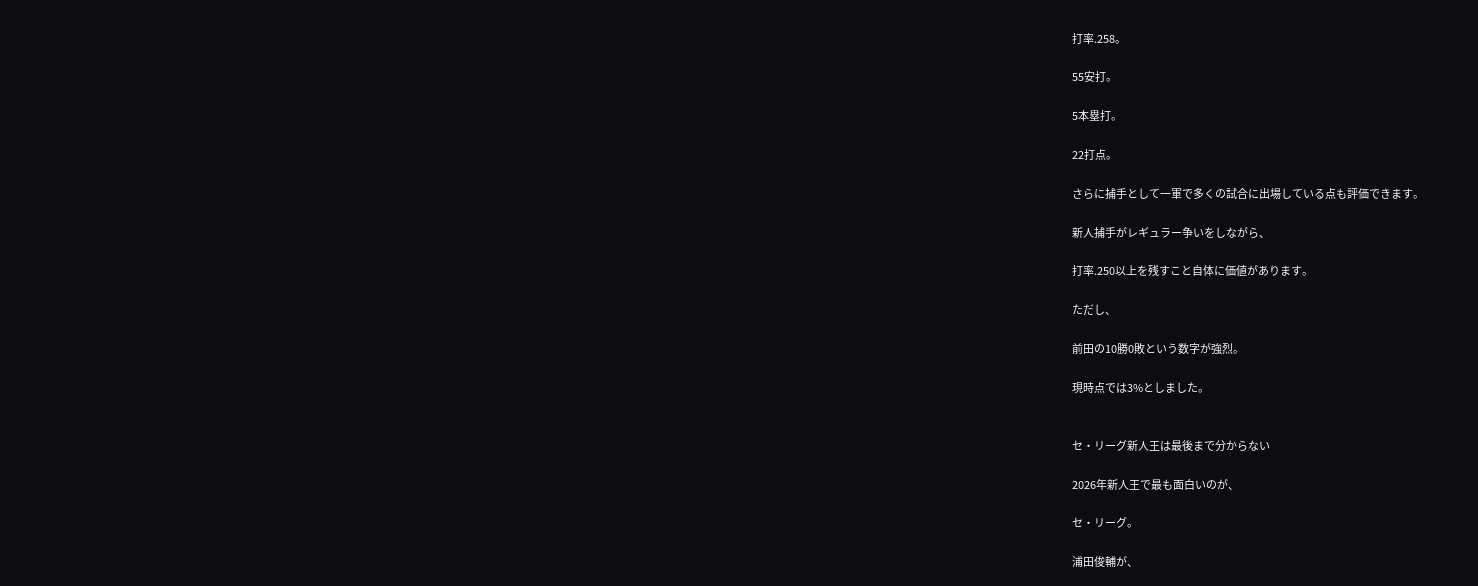打率.258。

55安打。

5本塁打。

22打点。

さらに捕手として一軍で多くの試合に出場している点も評価できます。

新人捕手がレギュラー争いをしながら、

打率.250以上を残すこと自体に価値があります。

ただし、

前田の10勝0敗という数字が強烈。

現時点では3%としました。


セ・リーグ新人王は最後まで分からない

2026年新人王で最も面白いのが、

セ・リーグ。

浦田俊輔が、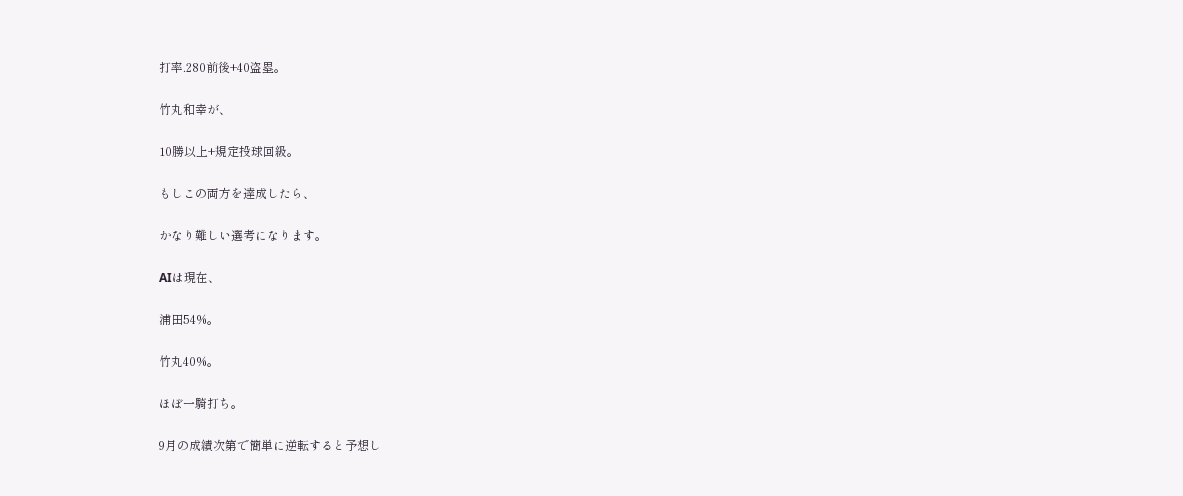打率.280前後+40盗塁。

竹丸和幸が、

10勝以上+規定投球回級。

もしこの両方を達成したら、

かなり難しい選考になります。

AIは現在、

浦田54%。

竹丸40%。

ほぼ一騎打ち。

9月の成績次第で簡単に逆転すると予想し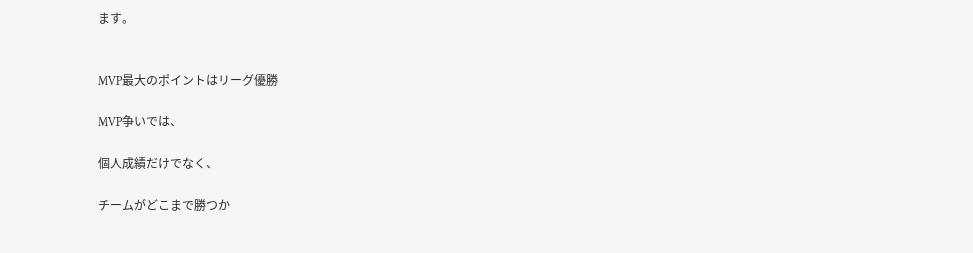ます。


MVP最大のポイントはリーグ優勝

MVP争いでは、

個人成績だけでなく、

チームがどこまで勝つか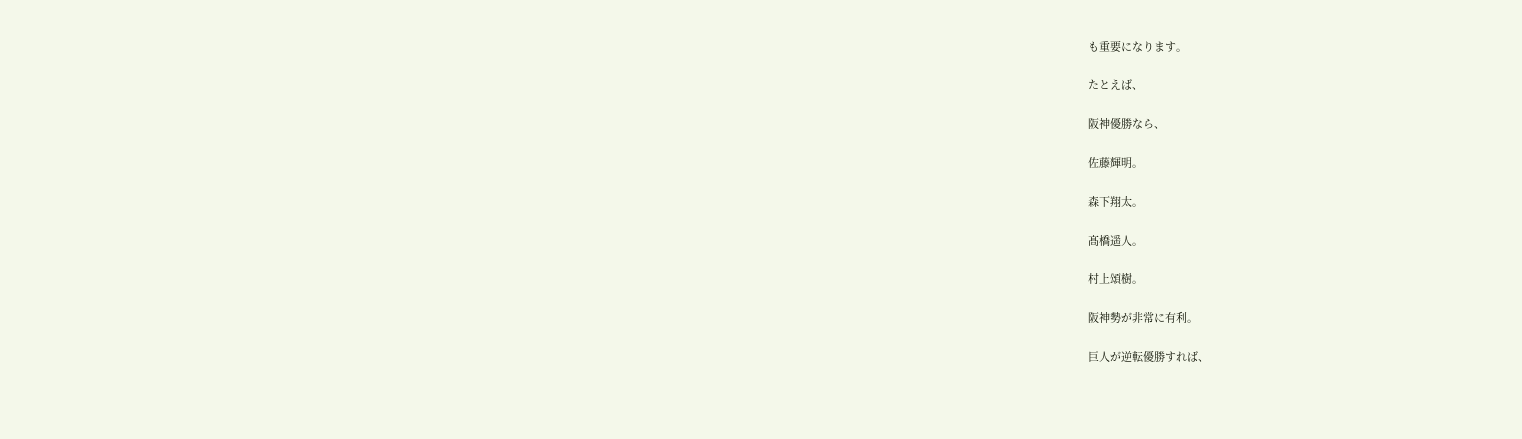も重要になります。

たとえば、

阪神優勝なら、

佐藤輝明。

森下翔太。

髙橋遥人。

村上頌樹。

阪神勢が非常に有利。

巨人が逆転優勝すれば、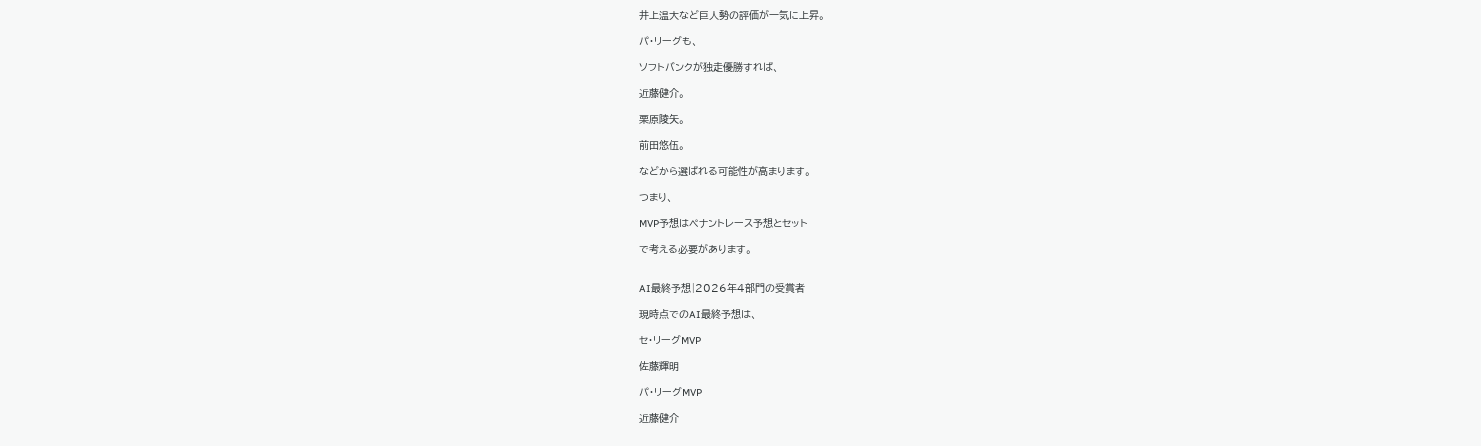井上温大など巨人勢の評価が一気に上昇。

パ・リーグも、

ソフトバンクが独走優勝すれば、

近藤健介。

栗原陵矢。

前田悠伍。

などから選ばれる可能性が高まります。

つまり、

MVP予想はペナントレース予想とセット

で考える必要があります。


AI最終予想|2026年4部門の受賞者

現時点でのAI最終予想は、

セ・リーグMVP

佐藤輝明

パ・リーグMVP

近藤健介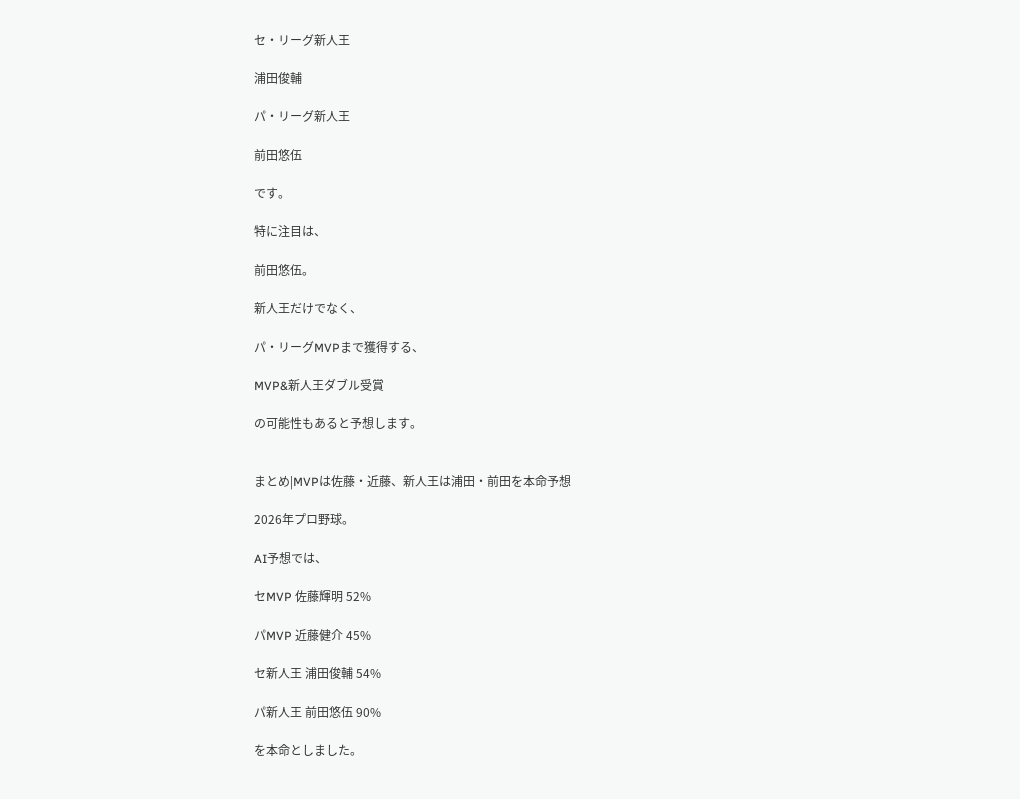セ・リーグ新人王

浦田俊輔

パ・リーグ新人王

前田悠伍

です。

特に注目は、

前田悠伍。

新人王だけでなく、

パ・リーグMVPまで獲得する、

MVP&新人王ダブル受賞

の可能性もあると予想します。


まとめ|MVPは佐藤・近藤、新人王は浦田・前田を本命予想

2026年プロ野球。

AI予想では、

セMVP 佐藤輝明 52%

パMVP 近藤健介 45%

セ新人王 浦田俊輔 54%

パ新人王 前田悠伍 90%

を本命としました。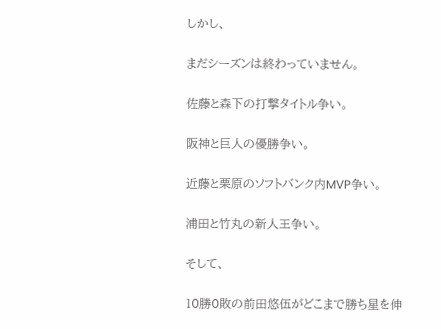しかし、

まだシーズンは終わっていません。

佐藤と森下の打撃タイトル争い。

阪神と巨人の優勝争い。

近藤と栗原のソフトバンク内MVP争い。

浦田と竹丸の新人王争い。

そして、

10勝0敗の前田悠伍がどこまで勝ち星を伸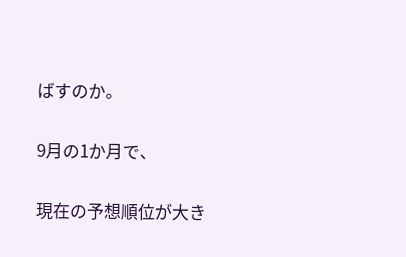ばすのか。

9月の1か月で、

現在の予想順位が大き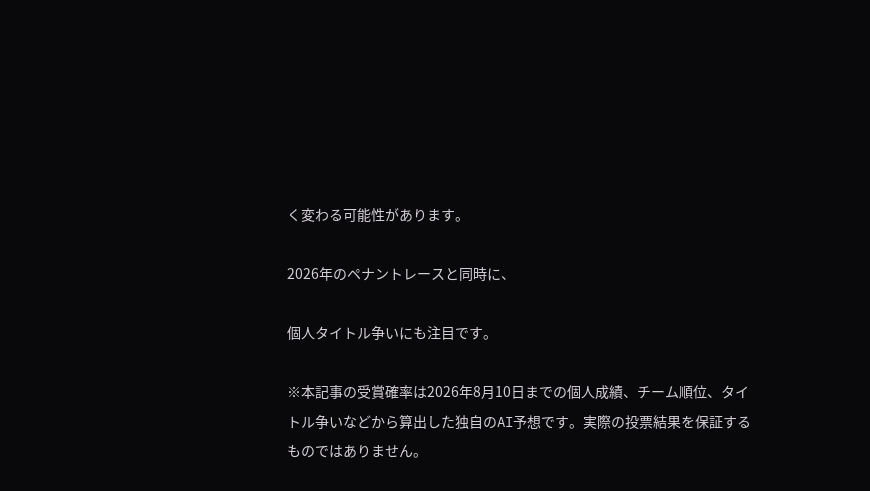く変わる可能性があります。

2026年のペナントレースと同時に、

個人タイトル争いにも注目です。

※本記事の受賞確率は2026年8月10日までの個人成績、チーム順位、タイトル争いなどから算出した独自のAI予想です。実際の投票結果を保証するものではありません。